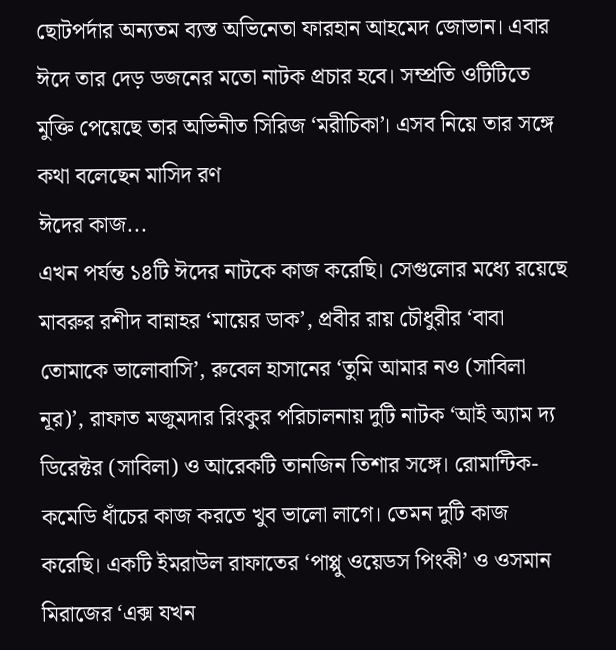ছোটপর্দার অন্যতম ব্যস্ত অভিনেতা ফারহান আহমেদ জোভান। এবার ঈদে তার দেড় ডজনের মতো নাটক প্রচার হবে। সম্প্রতি ওটিটিতে মুক্তি পেয়েছে তার অভিনীত সিরিজ ‘মরীচিকা’। এসব নিয়ে তার সঙ্গে কথা বলেছেন মাসিদ রণ
ঈদের কাজ...
এখন পর্যন্ত ১৪টি ঈদের নাটকে কাজ করেছি। সেগুলোর মধ্যে রয়েছে মাবরুর রশীদ বান্নাহর ‘মায়ের ডাক’, প্রবীর রায় চৌধুরীর ‘বাবা তোমাকে ভালোবাসি’, রুবেল হাসানের ‘তুমি আমার নও (সাবিলা নূর)’, রাফাত মজুমদার রিংকুর পরিচালনায় দুটি নাটক ‘আই অ্যাম দ্য ডিরেক্টর (সাবিলা) ও আরেকটি তানজিন তিশার সঙ্গে। রোমান্টিক-কমেডি ধাঁচের কাজ করতে খুব ভালো লাগে। তেমন দুটি কাজ করেছি। একটি ইমরাউল রাফাতের ‘পাপ্পু ওয়েডস পিংকী’ ও ওসমান মিরাজের ‘এক্স যখন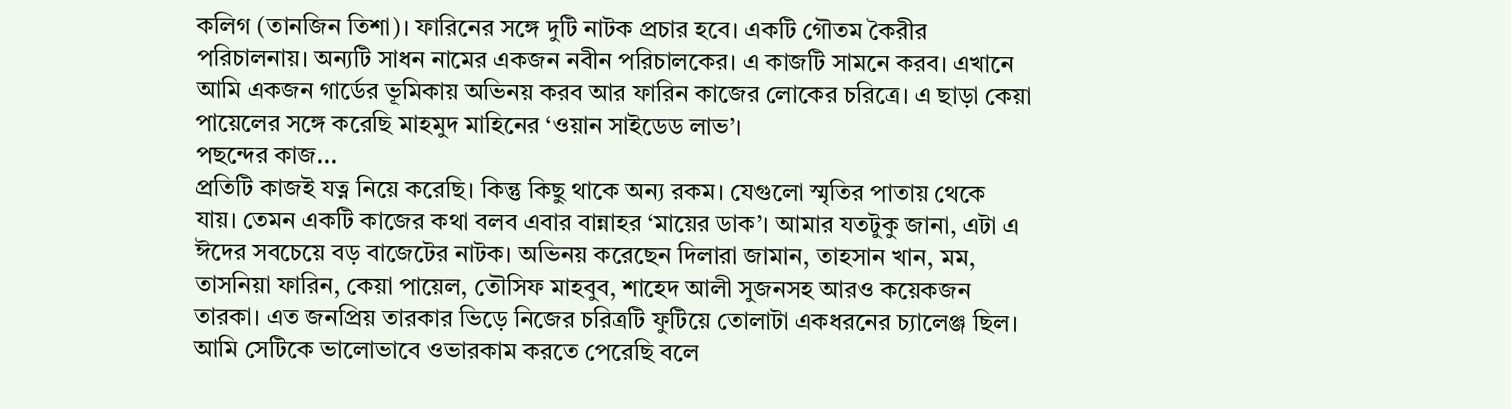কলিগ (তানজিন তিশা)। ফারিনের সঙ্গে দুটি নাটক প্রচার হবে। একটি গৌতম কৈরীর পরিচালনায়। অন্যটি সাধন নামের একজন নবীন পরিচালকের। এ কাজটি সামনে করব। এখানে আমি একজন গার্ডের ভূমিকায় অভিনয় করব আর ফারিন কাজের লোকের চরিত্রে। এ ছাড়া কেয়া পায়েলের সঙ্গে করেছি মাহমুদ মাহিনের ‘ওয়ান সাইডেড লাভ’।
পছন্দের কাজ...
প্রতিটি কাজই যত্ন নিয়ে করেছি। কিন্তু কিছু থাকে অন্য রকম। যেগুলো স্মৃতির পাতায় থেকে যায়। তেমন একটি কাজের কথা বলব এবার বান্নাহর ‘মায়ের ডাক’। আমার যতটুকু জানা, এটা এ ঈদের সবচেয়ে বড় বাজেটের নাটক। অভিনয় করেছেন দিলারা জামান, তাহসান খান, মম, তাসনিয়া ফারিন, কেয়া পায়েল, তৌসিফ মাহবুব, শাহেদ আলী সুজনসহ আরও কয়েকজন তারকা। এত জনপ্রিয় তারকার ভিড়ে নিজের চরিত্রটি ফুটিয়ে তোলাটা একধরনের চ্যালেঞ্জ ছিল। আমি সেটিকে ভালোভাবে ওভারকাম করতে পেরেছি বলে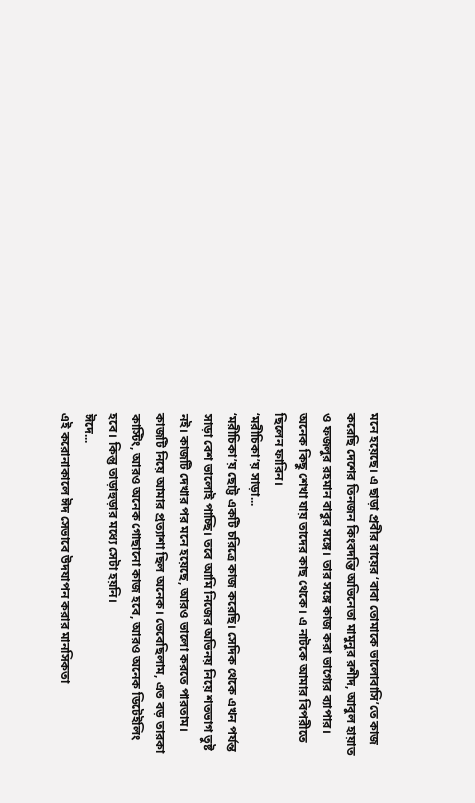মনে হয়েছে। এ ছাড়া প্রবীর রায়ের ‘বাবা তোমাকে ভালোবাসি’তে কাজ করেছি দেশের তিনজন কিংবদন্তি অভিনেতা মামুনুর রশীদ, আবুল হায়াত ও ফজলুর রহমান বাবুর সঙ্গে। তার সঙ্গে কাজ করা ভাগ্যের ব্যাপার। অনেক কিছু শেখা যায় তাদের কাছ থেকে। এ নাটকে আমার বিপরীতে ছিলেন ফারিন।
‘মরীচিকা’য় সাড়া...
‘মরীচিকা’য় ছোট্ট একটি চরিত্রে কাজ করেছি। সেদিক থেকে এখন পর্যন্ত সাড়া বেশ ভালোই পাচ্ছি। তবে আমি নিজের অভিনয় নিয়ে শতভাগ তুষ্ট নই। কাজটি দেখার পর মনে হয়েছে, আরও ভালো করতে পারতাম। কাজটি নিয়ে আমার প্রত্যাশা ছিল অনেক। ভেবেছিলাম, এত বড় তারকা কাস্টিং, আরও অনেক গোছানো কাজ হবে, আরও অনেক ডিটেইলিং হবে। কিন্তু তাড়াহুড়ার মধ্যে সেটা হয়নি।
ঈদে...
এই করোনাকালে ঈদ সেভাবে উদযাপন করার মানসিকতা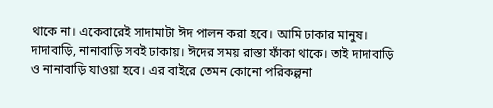থাকে না। একেবারেই সাদামাটা ঈদ পালন করা হবে। আমি ঢাকার মানুষ। দাদাবাড়ি, নানাবাড়ি সবই ঢাকায়। ঈদের সময় রাস্তা ফাঁকা থাকে। তাই দাদাবাড়ি ও নানাবাড়ি যাওয়া হবে। এর বাইরে তেমন কোনো পরিকল্পনা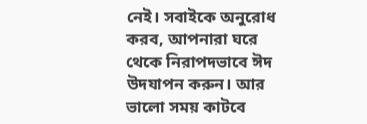নেই। সবাইকে অনুরোধ করব, আপনারা ঘরে থেকে নিরাপদভাবে ঈদ উদযাপন করুন। আর ভালো সময় কাটবে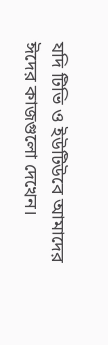যদি টিভি ও ইউটিউবে আমাদের ঈদের কাজগুলো দেখেন।